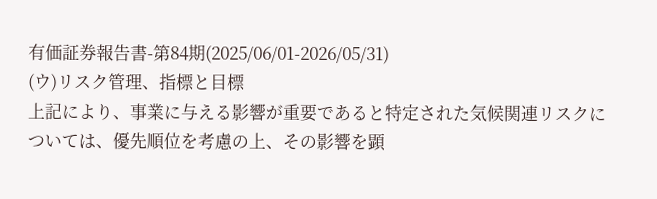有価証券報告書-第84期(2025/06/01-2026/05/31)
(ウ)リスク管理、指標と目標
上記により、事業に与える影響が重要であると特定された気候関連リスクについては、優先順位を考慮の上、その影響を顕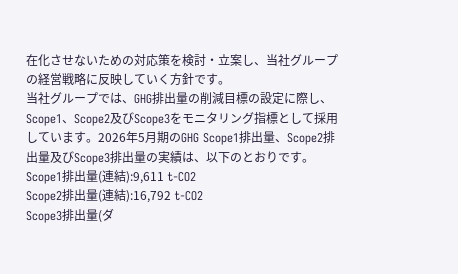在化させないための対応策を検討・立案し、当社グループの経営戦略に反映していく方針です。
当社グループでは、GHG排出量の削減目標の設定に際し、Scope1、Scope2及びScope3をモニタリング指標として採用しています。2026年5月期のGHG Scope1排出量、Scope2排出量及びScope3排出量の実績は、以下のとおりです。
Scope1排出量(連結):9,611 t-CO2
Scope2排出量(連結):16,792 t-CO2
Scope3排出量(ダ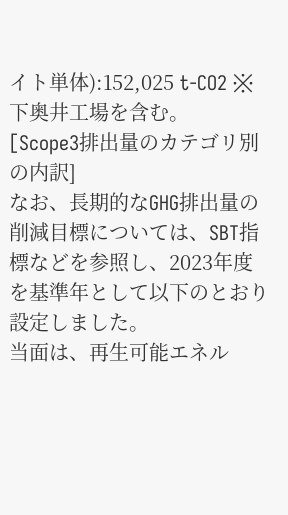イト単体):152,025 t-CO2 ※下奥井工場を含む。
[Scope3排出量のカテゴリ別の内訳]
なお、長期的なGHG排出量の削減目標については、SBT指標などを参照し、2023年度を基準年として以下のとおり設定しました。
当面は、再生可能エネル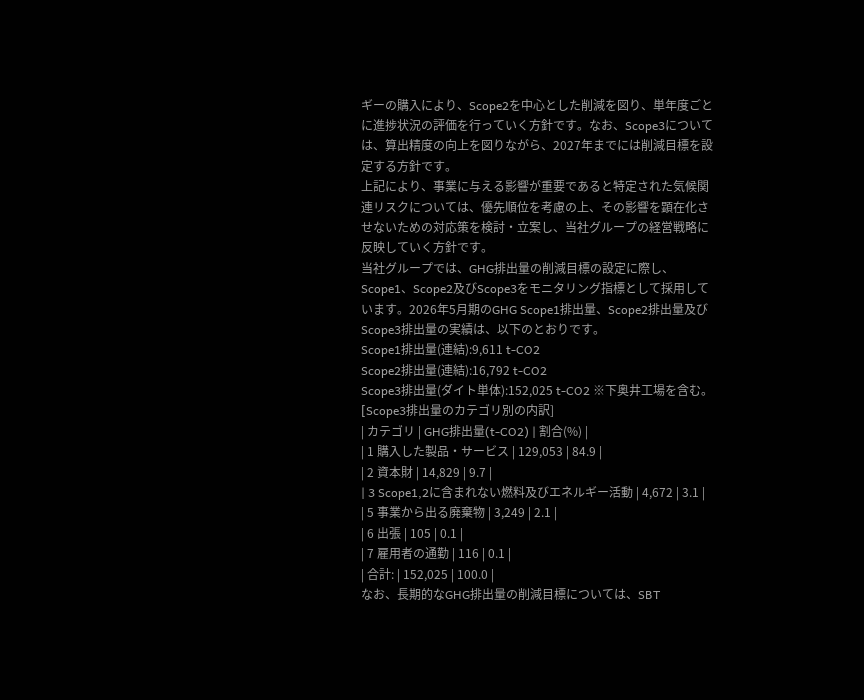ギーの購入により、Scope2を中心とした削減を図り、単年度ごとに進捗状況の評価を行っていく方針です。なお、Scope3については、算出精度の向上を図りながら、2027年までには削減目標を設定する方針です。
上記により、事業に与える影響が重要であると特定された気候関連リスクについては、優先順位を考慮の上、その影響を顕在化させないための対応策を検討・立案し、当社グループの経営戦略に反映していく方針です。
当社グループでは、GHG排出量の削減目標の設定に際し、Scope1、Scope2及びScope3をモニタリング指標として採用しています。2026年5月期のGHG Scope1排出量、Scope2排出量及びScope3排出量の実績は、以下のとおりです。
Scope1排出量(連結):9,611 t-CO2
Scope2排出量(連結):16,792 t-CO2
Scope3排出量(ダイト単体):152,025 t-CO2 ※下奥井工場を含む。
[Scope3排出量のカテゴリ別の内訳]
| カテゴリ | GHG排出量(t-CO2) | 割合(%) |
| 1 購入した製品・サービス | 129,053 | 84.9 |
| 2 資本財 | 14,829 | 9.7 |
| 3 Scope1,2に含まれない燃料及びエネルギー活動 | 4,672 | 3.1 |
| 5 事業から出る廃棄物 | 3,249 | 2.1 |
| 6 出張 | 105 | 0.1 |
| 7 雇用者の通勤 | 116 | 0.1 |
| 合計: | 152,025 | 100.0 |
なお、長期的なGHG排出量の削減目標については、SBT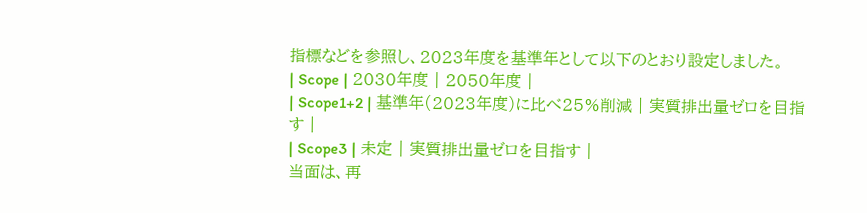指標などを参照し、2023年度を基準年として以下のとおり設定しました。
| Scope | 2030年度 | 2050年度 |
| Scope1+2 | 基準年(2023年度)に比べ25%削減 | 実質排出量ゼロを目指す |
| Scope3 | 未定 | 実質排出量ゼロを目指す |
当面は、再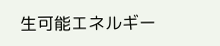生可能エネルギー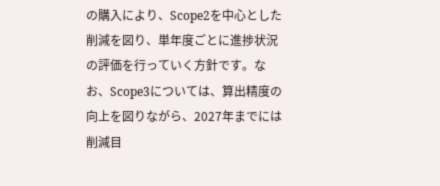の購入により、Scope2を中心とした削減を図り、単年度ごとに進捗状況の評価を行っていく方針です。なお、Scope3については、算出精度の向上を図りながら、2027年までには削減目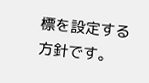標を設定する方針です。